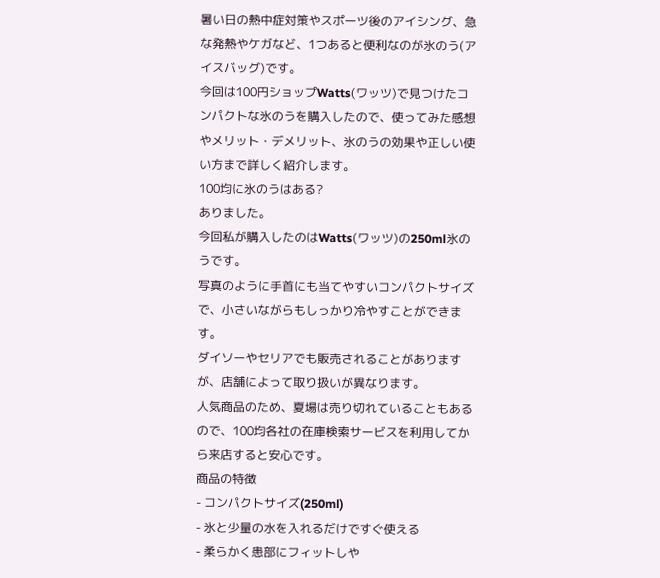暑い日の熱中症対策やスポーツ後のアイシング、急な発熱やケガなど、1つあると便利なのが氷のう(アイスバッグ)です。
今回は100円ショップWatts(ワッツ)で見つけたコンパクトな氷のうを購入したので、使ってみた感想やメリット・デメリット、氷のうの効果や正しい使い方まで詳しく紹介します。
100均に氷のうはある?
ありました。
今回私が購入したのはWatts(ワッツ)の250ml氷のうです。
写真のように手首にも当てやすいコンパクトサイズで、小さいながらもしっかり冷やすことができます。
ダイソーやセリアでも販売されることがありますが、店舗によって取り扱いが異なります。
人気商品のため、夏場は売り切れていることもあるので、100均各社の在庫検索サービスを利用してから来店すると安心です。
商品の特徴
- コンパクトサイズ(250ml)
- 氷と少量の水を入れるだけですぐ使える
- 柔らかく患部にフィットしや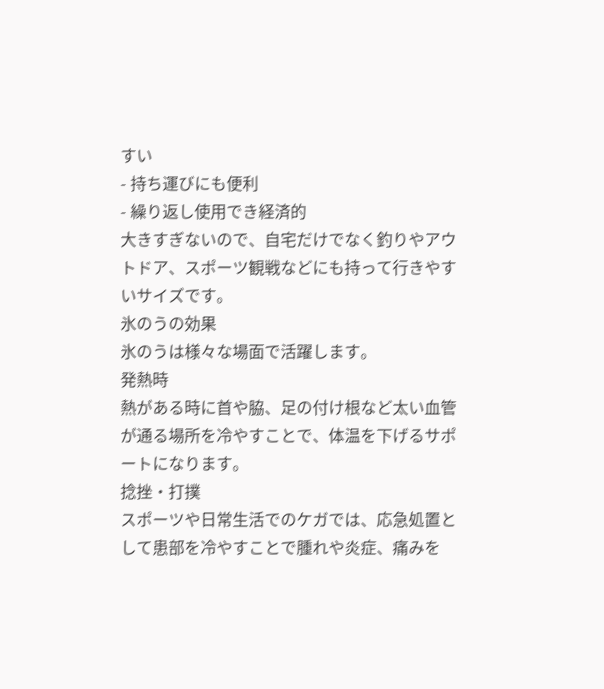すい
- 持ち運びにも便利
- 繰り返し使用でき経済的
大きすぎないので、自宅だけでなく釣りやアウトドア、スポーツ観戦などにも持って行きやすいサイズです。
氷のうの効果
氷のうは様々な場面で活躍します。
発熱時
熱がある時に首や脇、足の付け根など太い血管が通る場所を冷やすことで、体温を下げるサポートになります。
捻挫・打撲
スポーツや日常生活でのケガでは、応急処置として患部を冷やすことで腫れや炎症、痛みを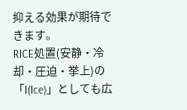抑える効果が期待できます。
RICE処置(安静・冷却・圧迫・挙上)の「I(Ice)」としても広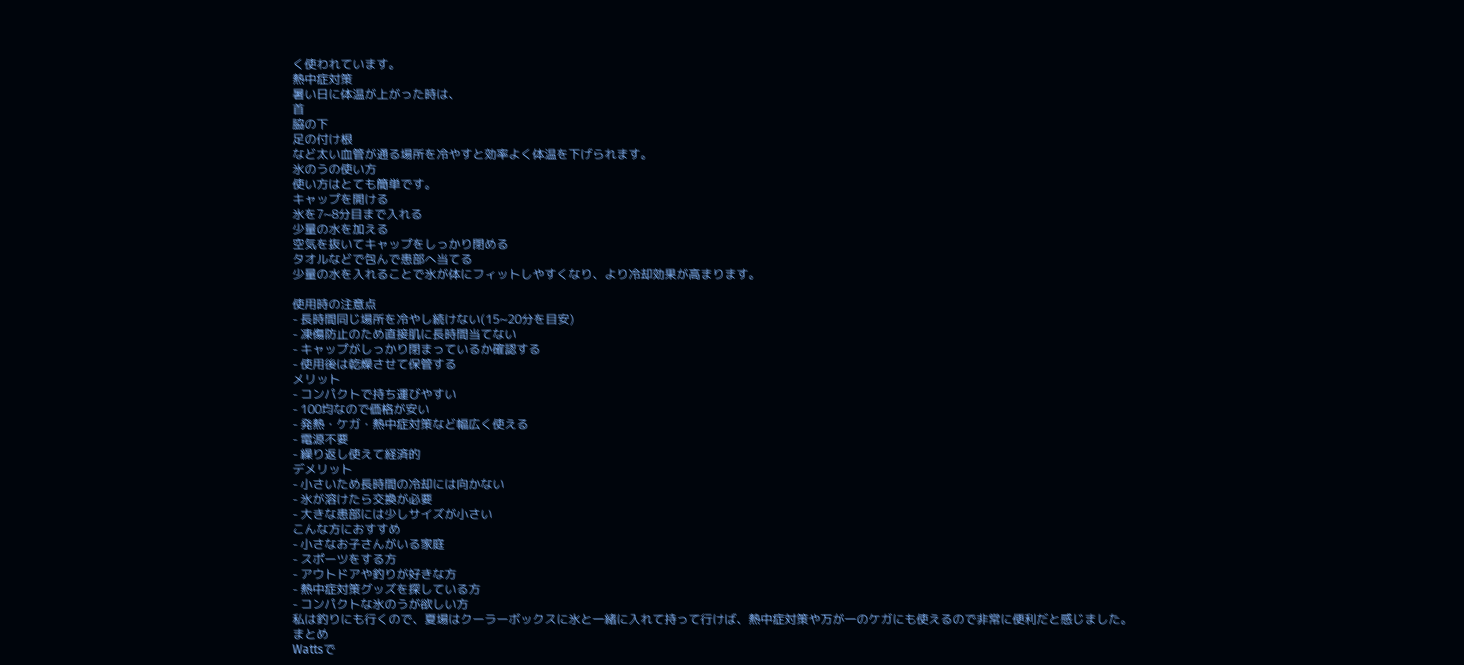く使われています。
熱中症対策
暑い日に体温が上がった時は、
首
脇の下
足の付け根
など太い血管が通る場所を冷やすと効率よく体温を下げられます。
氷のうの使い方
使い方はとても簡単です。
キャップを開ける
氷を7~8分目まで入れる
少量の水を加える
空気を抜いてキャップをしっかり閉める
タオルなどで包んで患部へ当てる
少量の水を入れることで氷が体にフィットしやすくなり、より冷却効果が高まります。

使用時の注意点
- 長時間同じ場所を冷やし続けない(15~20分を目安)
- 凍傷防止のため直接肌に長時間当てない
- キャップがしっかり閉まっているか確認する
- 使用後は乾燥させて保管する
メリット
- コンパクトで持ち運びやすい
- 100均なので価格が安い
- 発熱・ケガ・熱中症対策など幅広く使える
- 電源不要
- 繰り返し使えて経済的
デメリット
- 小さいため長時間の冷却には向かない
- 氷が溶けたら交換が必要
- 大きな患部には少しサイズが小さい
こんな方におすすめ
- 小さなお子さんがいる家庭
- スポーツをする方
- アウトドアや釣りが好きな方
- 熱中症対策グッズを探している方
- コンパクトな氷のうが欲しい方
私は釣りにも行くので、夏場はクーラーボックスに氷と一緒に入れて持って行けば、熱中症対策や万が一のケガにも使えるので非常に便利だと感じました。
まとめ
Wattsで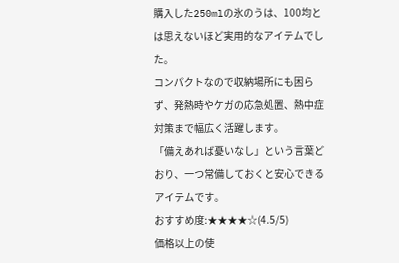購入した250mlの氷のうは、100均とは思えないほど実用的なアイテムでした。
コンパクトなので収納場所にも困らず、発熱時やケガの応急処置、熱中症対策まで幅広く活躍します。
「備えあれば憂いなし」という言葉どおり、一つ常備しておくと安心できるアイテムです。
おすすめ度:★★★★☆(4.5/5)
価格以上の使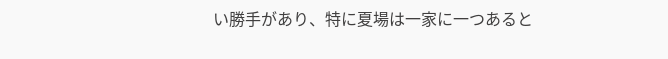い勝手があり、特に夏場は一家に一つあると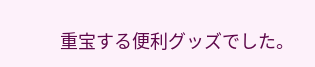重宝する便利グッズでした。